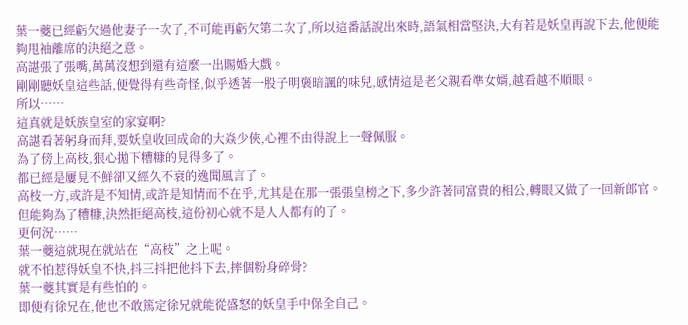葉一夔已經虧欠過他妻子一次了,不可能再虧欠第二次了,所以這番話說出來時,語氣相當堅決,大有若是妖皇再說下去,他便能夠甩袖離席的決絕之意。
高諶張了張嘴,萬萬沒想到還有這麼一出賜婚大戲。
剛剛聽妖皇這些話,便覺得有些奇怪,似乎透著一股子明褒暗諷的味兒,感情這是老父親看準女婿,越看越不順眼。
所以……
這真就是妖族皇室的家宴啊?
高諶看著躬身而拜,要妖皇收回成命的大焱少俠,心裡不由得說上一聲佩服。
為了傍上高枝,狠心拋下糟糠的見得多了。
都已經是屢見不鮮卻又經久不衰的逸聞風言了。
高枝一方,或許是不知情,或許是知情而不在乎,尤其是在那一張張皇榜之下,多少許著同富貴的相公,轉眼又做了一回新郎官。
但能夠為了糟糠,決然拒絕高枝,這份初心就不是人人都有的了。
更何況……
葉一夔這就現在就站在“高枝”之上呢。
就不怕惹得妖皇不快,抖三抖把他抖下去,摔個粉身碎骨?
葉一夔其實是有些怕的。
即便有徐兄在,他也不敢篤定徐兄就能從盛怒的妖皇手中保全自己。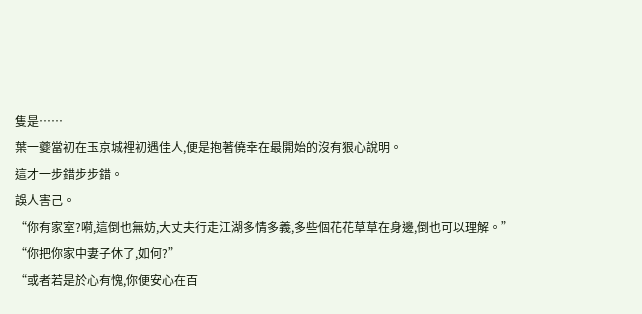隻是……
葉一夔當初在玉京城裡初遇佳人,便是抱著僥幸在最開始的沒有狠心說明。
這才一步錯步步錯。
誤人害己。
“你有家室?嗬,這倒也無妨,大丈夫行走江湖多情多義,多些個花花草草在身邊,倒也可以理解。”
“你把你家中妻子休了,如何?”
“或者若是於心有愧,你便安心在百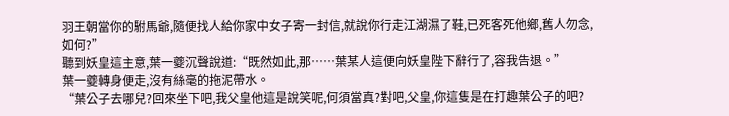羽王朝當你的駙馬爺,隨便找人給你家中女子寄一封信,就說你行走江湖濕了鞋,已死客死他鄉,舊人勿念,如何?”
聽到妖皇這主意,葉一夔沉聲說道:“既然如此,那……葉某人這便向妖皇陛下辭行了,容我告退。”
葉一夔轉身便走,沒有絲毫的拖泥帶水。
“葉公子去哪兒?回來坐下吧,我父皇他這是說笑呢,何須當真?對吧,父皇,你這隻是在打趣葉公子的吧?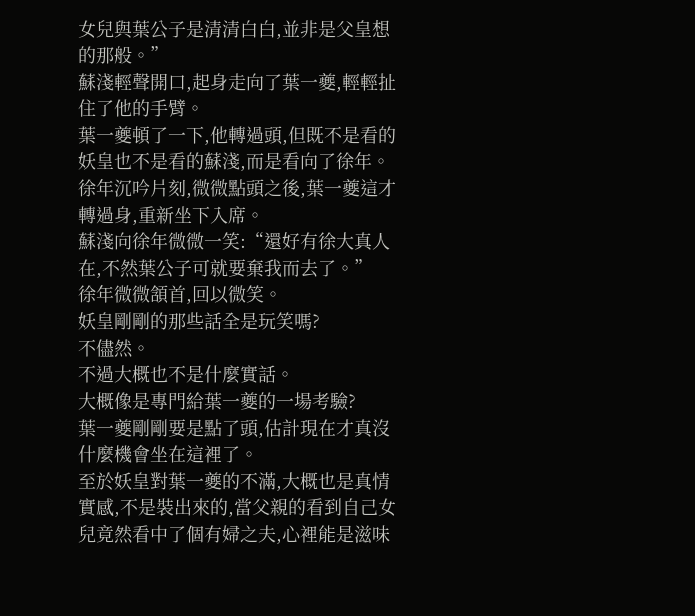女兒與葉公子是清清白白,並非是父皇想的那般。”
蘇淺輕聲開口,起身走向了葉一夔,輕輕扯住了他的手臂。
葉一夔頓了一下,他轉過頭,但既不是看的妖皇也不是看的蘇淺,而是看向了徐年。
徐年沉吟片刻,微微點頭之後,葉一夔這才轉過身,重新坐下入席。
蘇淺向徐年微微一笑:“還好有徐大真人在,不然葉公子可就要棄我而去了。”
徐年微微頷首,回以微笑。
妖皇剛剛的那些話全是玩笑嗎?
不儘然。
不過大概也不是什麼實話。
大概像是專門給葉一夔的一場考驗?
葉一夔剛剛要是點了頭,估計現在才真沒什麼機會坐在這裡了。
至於妖皇對葉一夔的不滿,大概也是真情實感,不是裝出來的,當父親的看到自己女兒竟然看中了個有婦之夫,心裡能是滋味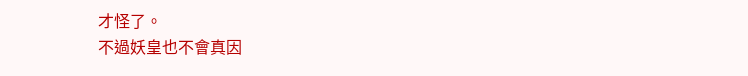才怪了。
不過妖皇也不會真因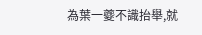為葉一夔不識抬舉,就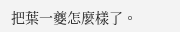把葉一夔怎麼樣了。